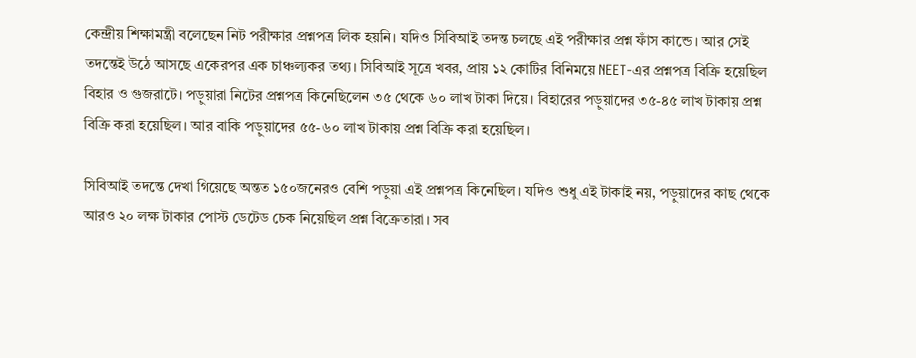কেন্দ্রীয় শিক্ষামন্ত্রী বলেছেন নিট পরীক্ষার প্রশ্নপত্র লিক হয়নি। যদিও সিবিআই তদন্ত চলছে এই পরীক্ষার প্রশ্ন ফাঁস কান্ডে। আর সেই তদন্তেই উঠে আসছে একেরপর এক চাঞ্চল্যকর তথ্য। সিবিআই সূত্রে খবর, প্রায় ১২ কোটির বিনিময়ে NEET-এর প্রশ্নপত্র বিক্রি হয়েছিল বিহার ও গুজরাটে। পড়ুয়ারা নিটের প্রশ্নপত্র কিনেছিলেন ৩৫ থেকে ৬০ লাখ টাকা দিয়ে। বিহারের পড়ুয়াদের ৩৫-৪৫ লাখ টাকায় প্রশ্ন বিক্রি করা হয়েছিল। আর বাকি পড়ুয়াদের ৫৫-৬০ লাখ টাকায় প্রশ্ন বিক্রি করা হয়েছিল।

সিবিআই তদন্তে দেখা গিয়েছে অন্তত ১৫০জনেরও বেশি পড়ুয়া এই প্রশ্নপত্র কিনেছিল। যদিও শুধু এই টাকাই নয়, পড়ুয়াদের কাছ থেকে আরও ২০ লক্ষ টাকার পোস্ট ডেটেড চেক নিয়েছিল প্রশ্ন বিক্রেতারা। সব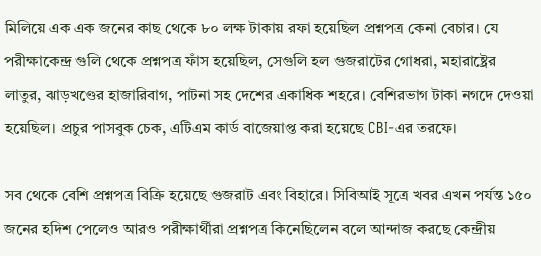মিলিয়ে এক এক জনের কাছ থেকে ৮০ লক্ষ টাকায় রফা হয়েছিল প্রশ্নপত্র কেনা বেচার। যে পরীক্ষাকেন্দ্র গুলি থেকে প্রশ্নপত্র ফাঁস হয়েছিল, সেগুলি হল গুজরাটের গোধরা, মহারাষ্ট্রের লাতুর, ঝাড়খণ্ডের হাজারিবাগ, পাটনা সহ দেশের একাধিক শহরে। বেশিরভাগ টাকা নগদে দেওয়া হয়েছিল। প্রচুর পাসবুক চেক, এটিএম কার্ড বাজেয়াপ্ত করা হয়েছে CBI-এর তরফে।

সব থেকে বেশি প্রশ্নপত্র বিক্রি হয়েছে গুজরাট এবং বিহারে। সিবিআই সূত্রে খবর এখন পর্যন্ত ১৫০ জনের হদিশ পেলেও আরও পরীক্ষার্থীরা প্রশ্নপত্র কিনেছিলেন বলে আন্দাজ করছে কেন্দ্রীয়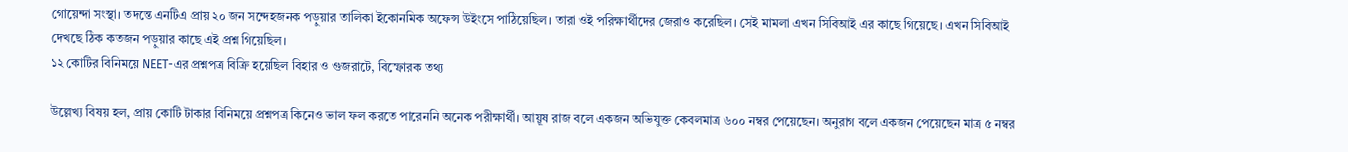গোয়েন্দা সংস্থা। তদন্তে এনটিএ প্রায় ২০ জন সন্দেহজনক পড়ুয়ার তালিকা ইকোনমিক অফেন্স উইংসে পাঠিয়েছিল। তারা ওই পরিক্ষার্থীদের জেরাও করেছিল। সেই মামলা এখন সিবিআই এর কাছে গিয়েছে। এখন সিবিআই দেখছে ঠিক কতজন পড়ুয়ার কাছে এই প্রশ্ন গিয়েছিল।
১২ কোটির বিনিময়ে NEET-এর প্রশ্নপত্র বিক্রি হয়েছিল বিহার ও গুজরাটে, বিস্ফোরক তথ্য

উল্লেখ্য বিষয় হল, প্রায় কোটি টাকার বিনিময়ে প্রশ্নপত্র কিনেও ভাল ফল করতে পারেননি অনেক পরীক্ষার্থী। আয়ূষ রাজ বলে একজন অভিযুক্ত কেবলমাত্র ৬০০ নম্বর পেয়েছেন। অনুরাগ বলে একজন পেয়েছেন মাত্র ৫ নম্বর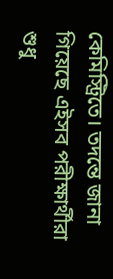কেমিস্ট্রিতে। তদন্তে জানা গিয়েছে এইসব পরীক্ষার্থীরা শুধু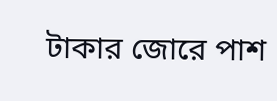টাকার জোরে পাশ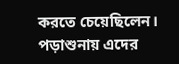করতে চেয়েছিলেন। পড়াশুনায় এদের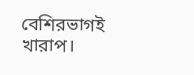বেশিরভাগই খারাপ।